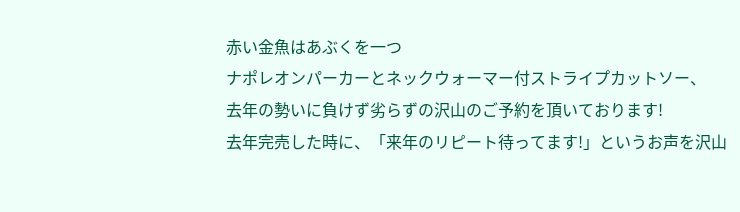赤い金魚はあぶくを一つ
ナポレオンパーカーとネックウォーマー付ストライプカットソー、
去年の勢いに負けず劣らずの沢山のご予約を頂いております!
去年完売した時に、「来年のリピート待ってます!」というお声を沢山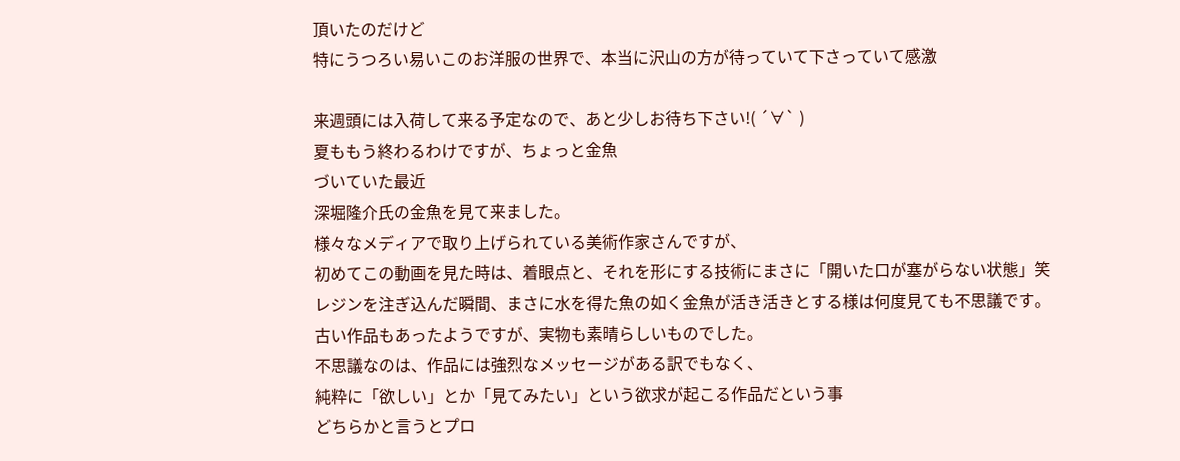頂いたのだけど
特にうつろい易いこのお洋服の世界で、本当に沢山の方が待っていて下さっていて感激

来週頭には入荷して来る予定なので、あと少しお待ち下さい!( ´∀` )
夏ももう終わるわけですが、ちょっと金魚
づいていた最近
深堀隆介氏の金魚を見て来ました。
様々なメディアで取り上げられている美術作家さんですが、
初めてこの動画を見た時は、着眼点と、それを形にする技術にまさに「開いた口が塞がらない状態」笑
レジンを注ぎ込んだ瞬間、まさに水を得た魚の如く金魚が活き活きとする様は何度見ても不思議です。
古い作品もあったようですが、実物も素晴らしいものでした。
不思議なのは、作品には強烈なメッセージがある訳でもなく、
純粋に「欲しい」とか「見てみたい」という欲求が起こる作品だという事
どちらかと言うとプロ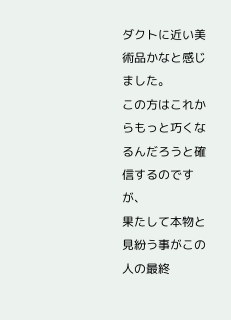ダクトに近い美術品かなと感じました。
この方はこれからもっと巧くなるんだろうと確信するのですが、
果たして本物と見紛う事がこの人の最終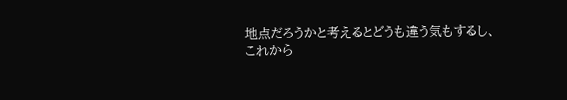地点だろうかと考えるとどうも違う気もするし、
これから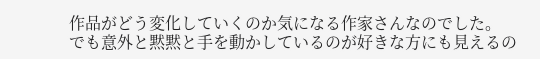作品がどう変化していくのか気になる作家さんなのでした。
でも意外と黙黙と手を動かしているのが好きな方にも見えるの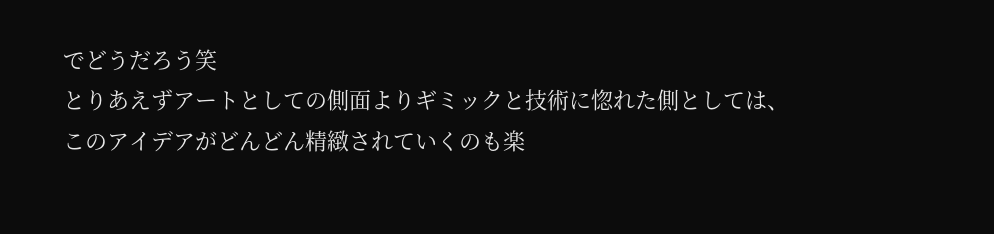でどうだろう笑
とりあえずアートとしての側面よりギミックと技術に惚れた側としては、
このアイデアがどんどん精緻されていくのも楽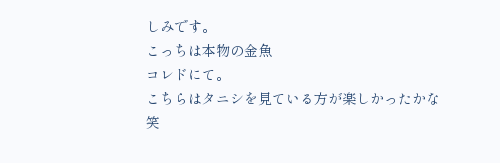しみです。
こっちは本物の金魚
コレドにて。
こちらはタニシを見ている方が楽しかったかな笑